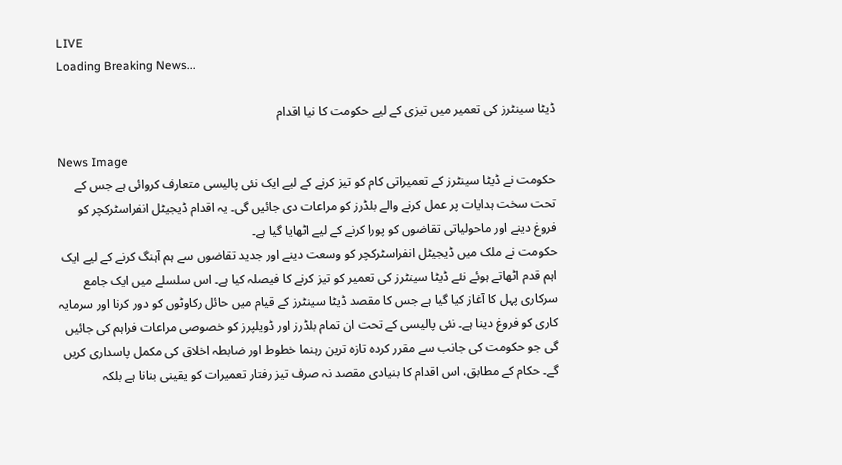LIVE
Loading Breaking News...

ڈیٹا سینٹرز کی تعمیر میں تیزی کے لیے حکومت کا نیا اقدام

News Image
حکومت نے ڈیٹا سینٹرز کے تعمیراتی کام کو تیز کرنے کے لیے ایک نئی پالیسی متعارف کروائی ہے جس کے تحت سخت ہدایات پر عمل کرنے والے بلڈرز کو مراعات دی جائیں گی۔ یہ اقدام ڈیجیٹل انفراسٹرکچر کو فروغ دینے اور ماحولیاتی تقاضوں کو پورا کرنے کے لیے اٹھایا گیا ہے۔
حکومت نے ملک میں ڈیجیٹل انفراسٹرکچر کو وسعت دینے اور جدید تقاضوں سے ہم آہنگ کرنے کے لیے ایک اہم قدم اٹھاتے ہوئے نئے ڈیٹا سینٹرز کی تعمیر کو تیز کرنے کا فیصلہ کیا ہے۔ اس سلسلے میں ایک جامع سرکاری پہل کا آغاز کیا گیا ہے جس کا مقصد ڈیٹا سینٹرز کے قیام میں حائل رکاوٹوں کو دور کرنا اور سرمایہ کاری کو فروغ دینا ہے۔ نئی پالیسی کے تحت ان تمام بلڈرز اور ڈویلپرز کو خصوصی مراعات فراہم کی جائیں گی جو حکومت کی جانب سے مقرر کردہ تازہ ترین رہنما خطوط اور ضابطہ اخلاق کی مکمل پاسداری کریں گے۔ حکام کے مطابق، اس اقدام کا بنیادی مقصد نہ صرف تیز رفتار تعمیرات کو یقینی بنانا ہے بلکہ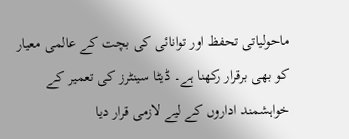ماحولیاتی تحفظ اور توانائی کی بچت کے عالمی معیار کو بھی برقرار رکھنا ہے۔ ڈیٹا سینٹرز کی تعمیر کے خواہشمند اداروں کے لیے لازمی قرار دیا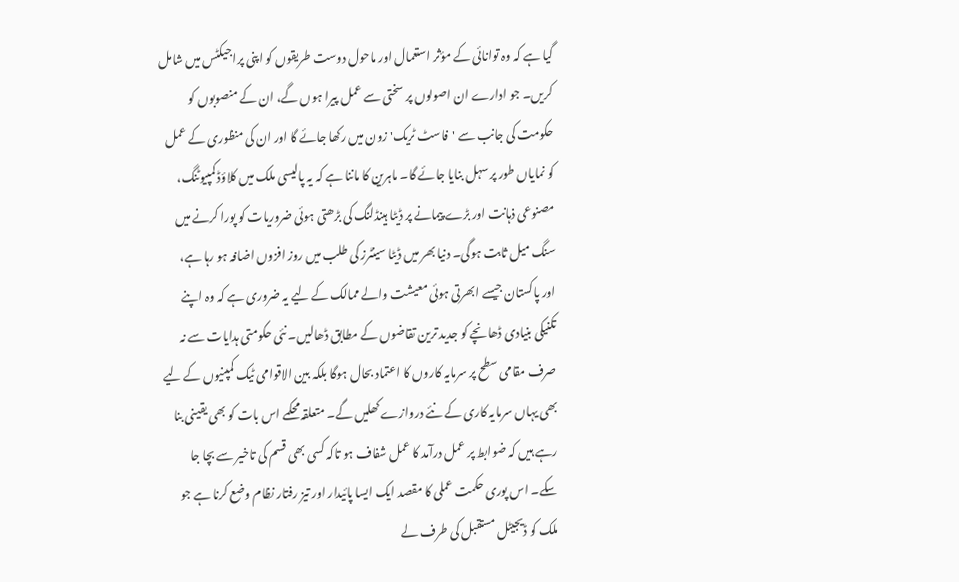گیا ہے کہ وہ توانائی کے مؤثر استعمال اور ماحول دوست طریقوں کو اپنی پراجیکٹس میں شامل کریں۔ جو ادارے ان اصولوں پر سختی سے عمل پیرا ہوں گے، ان کے منصوبوں کو حکومت کی جانب سے 'فاسٹ ٹریک' زون میں رکھا جائے گا اور ان کی منظوری کے عمل کو نمایاں طور پر سہل بنایا جائے گا۔ ماہرین کا ماننا ہے کہ یہ پالیسی ملک میں کلاؤڈ کمپیوٹنگ، مصنوعی ذہانت اور بڑے پیمانے پر ڈیٹا ہینڈلنگ کی بڑھتی ہوئی ضروریات کو پورا کرنے میں سنگ میل ثابت ہوگی۔ دنیا بھر میں ڈیٹا سینٹرز کی طلب میں روز افزوں اضافہ ہو رہا ہے، اور پاکستان جیسے ابھرتی ہوئی معیشت والے ممالک کے لیے یہ ضروری ہے کہ وہ اپنے تکنیکی بنیادی ڈھانچے کو جدید ترین تقاضوں کے مطابق ڈھالیں۔ نئی حکومتی ہدایات سے نہ صرف مقامی سطح پر سرمایہ کاروں کا اعتماد بحال ہوگا بلکہ بین الاقوامی ٹیک کمپنیوں کے لیے بھی یہاں سرمایہ کاری کے نئے دروازے کھلیں گے۔ متعلقہ محکمے اس بات کو بھی یقینی بنا رہے ہیں کہ ضوابط پر عمل درآمد کا عمل شفاف ہو تاکہ کسی بھی قسم کی تاخیر سے بچا جا سکے۔ اس پوری حکمت عملی کا مقصد ایک ایسا پائیدار اور تیز رفتار نظام وضع کرنا ہے جو ملک کو ڈیجیٹل مستقبل کی طرف لے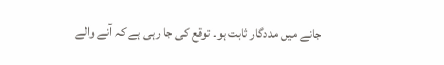جانے میں مددگار ثابت ہو۔ توقع کی جا رہی ہے کہ آنے والے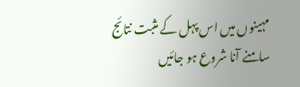مہینوں میں اس پہل کے مثبت نتائج سامنے آنا شروع ہو جائیں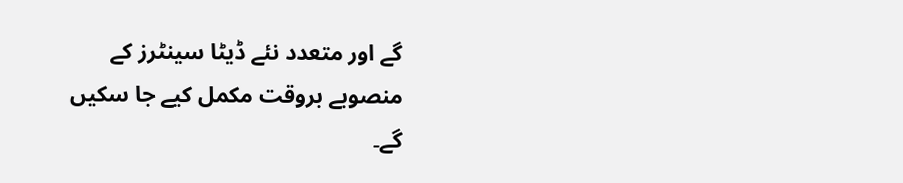گے اور متعدد نئے ڈیٹا سینٹرز کے منصوبے بروقت مکمل کیے جا سکیں گے۔